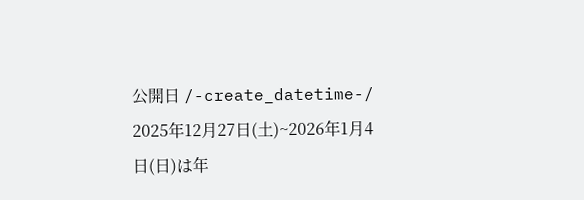公開日 /-create_datetime-/
2025年12月27日(土)~2026年1月4日(日)は年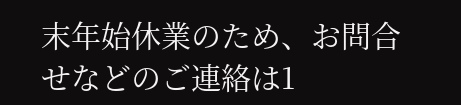末年始休業のため、お問合せなどのご連絡は1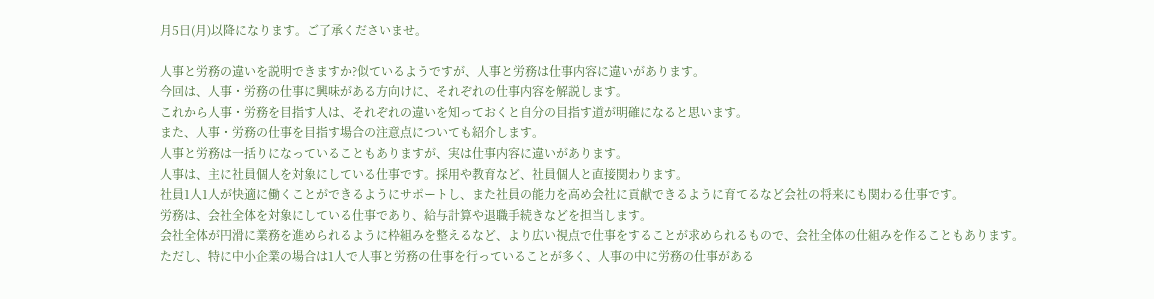月5日(月)以降になります。ご了承くださいませ。

人事と労務の違いを説明できますか?似ているようですが、人事と労務は仕事内容に違いがあります。
今回は、人事・労務の仕事に興味がある方向けに、それぞれの仕事内容を解説します。
これから人事・労務を目指す人は、それぞれの違いを知っておくと自分の目指す道が明確になると思います。
また、人事・労務の仕事を目指す場合の注意点についても紹介します。
人事と労務は一括りになっていることもありますが、実は仕事内容に違いがあります。
人事は、主に社員個人を対象にしている仕事です。採用や教育など、社員個人と直接関わります。
社員1人1人が快適に働くことができるようにサポートし、また社員の能力を高め会社に貢献できるように育てるなど会社の将来にも関わる仕事です。
労務は、会社全体を対象にしている仕事であり、給与計算や退職手続きなどを担当します。
会社全体が円滑に業務を進められるように枠組みを整えるなど、より広い視点で仕事をすることが求められるもので、会社全体の仕組みを作ることもあります。
ただし、特に中小企業の場合は1人で人事と労務の仕事を行っていることが多く、人事の中に労務の仕事がある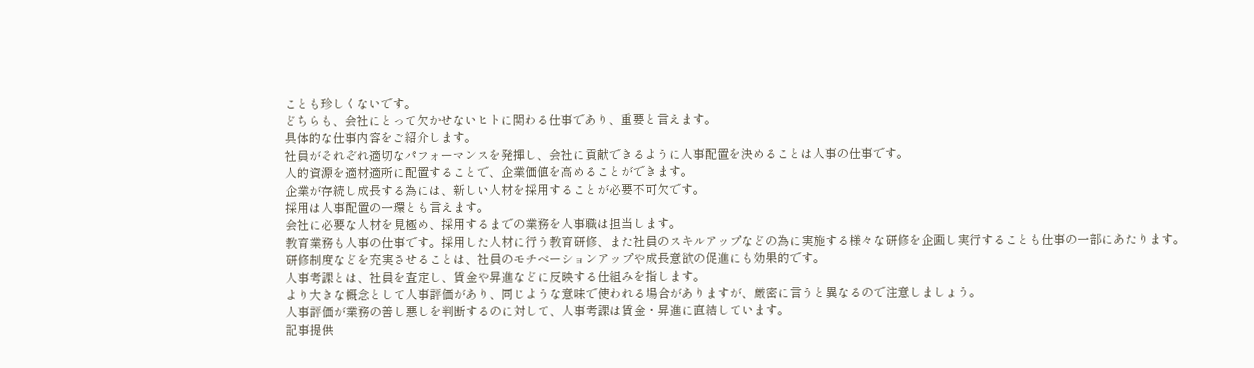ことも珍しくないです。
どちらも、会社にとって欠かせないヒトに関わる仕事であり、重要と言えます。
具体的な仕事内容をご紹介します。
社員がそれぞれ適切なパフォーマンスを発揮し、会社に貢献できるように人事配置を決めることは人事の仕事です。
人的資源を適材適所に配置することで、企業価値を高めることができます。
企業が存続し成長する為には、新しい人材を採用することが必要不可欠です。
採用は人事配置の一環とも言えます。
会社に必要な人材を見極め、採用するまでの業務を人事職は担当します。
教育業務も人事の仕事です。採用した人材に行う教育研修、また社員のスキルアップなどの為に実施する様々な研修を企画し実行することも仕事の一部にあたります。
研修制度などを充実させることは、社員のモチベーションアップや成長意欲の促進にも効果的です。
人事考課とは、社員を査定し、賃金や昇進などに反映する仕組みを指します。
より大きな概念として人事評価があり、同じような意味で使われる場合がありますが、厳密に言うと異なるので注意しましょう。
人事評価が業務の善し悪しを判断するのに対して、人事考課は賃金・昇進に直結しています。
記事提供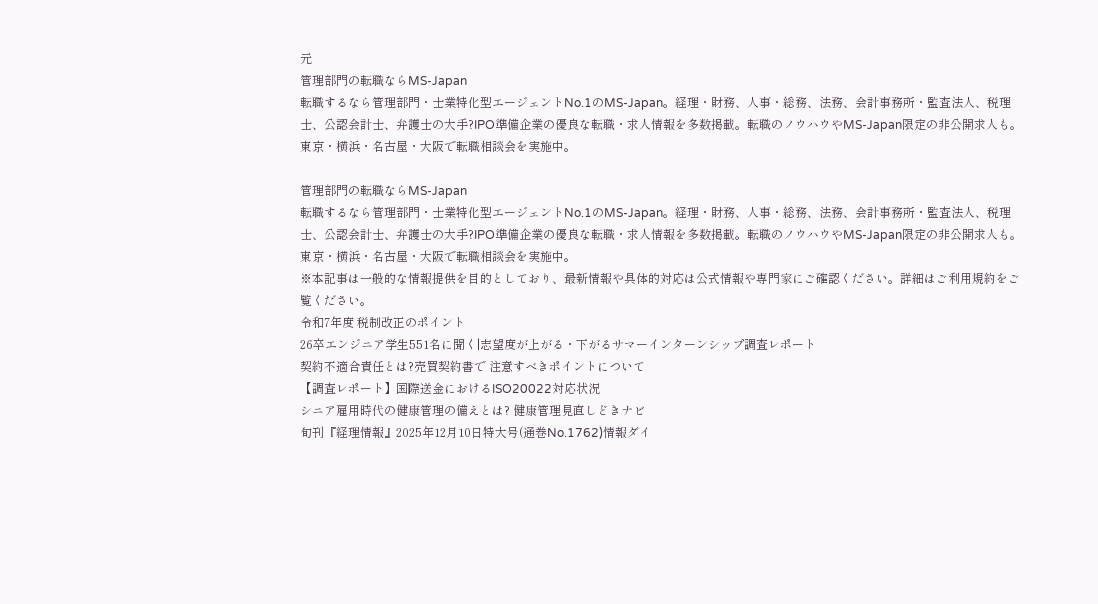元
管理部門の転職ならMS-Japan
転職するなら管理部門・士業特化型エージェントNo.1のMS-Japan。経理・財務、人事・総務、法務、会計事務所・監査法人、税理士、公認会計士、弁護士の大手?IPO準備企業の優良な転職・求人情報を多数掲載。転職のノウハウやMS-Japan限定の非公開求人も。東京・横浜・名古屋・大阪で転職相談会を実施中。

管理部門の転職ならMS-Japan
転職するなら管理部門・士業特化型エージェントNo.1のMS-Japan。経理・財務、人事・総務、法務、会計事務所・監査法人、税理士、公認会計士、弁護士の大手?IPO準備企業の優良な転職・求人情報を多数掲載。転職のノウハウやMS-Japan限定の非公開求人も。東京・横浜・名古屋・大阪で転職相談会を実施中。
※本記事は一般的な情報提供を目的としており、最新情報や具体的対応は公式情報や専門家にご確認ください。詳細はご利用規約をご覧ください。
令和7年度 税制改正のポイント
26卒エンジニア学生551名に聞く|志望度が上がる・下がるサマーインターンシップ調査レポート
契約不適合責任とは?売買契約書で 注意すべきポイントについて
【調査レポート】国際送金におけるISO20022対応状況
シニア雇用時代の健康管理の備えとは? 健康管理見直しどきナビ
旬刊『経理情報』2025年12月10日特大号(通巻No.1762)情報ダイ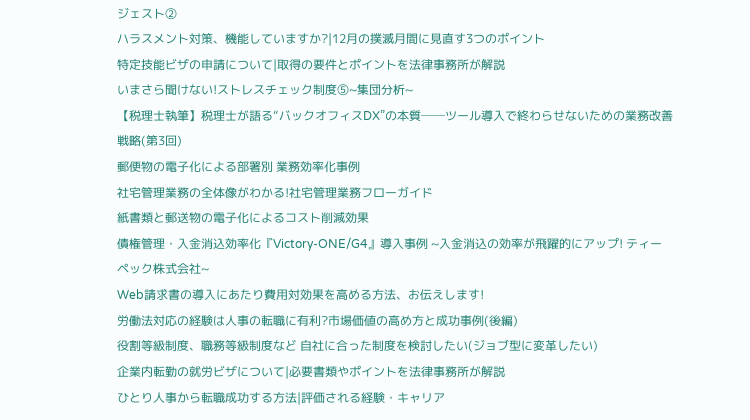ジェスト②
ハラスメント対策、機能していますか?|12月の撲滅月間に見直す3つのポイント
特定技能ビザの申請について|取得の要件とポイントを法律事務所が解説
いまさら聞けない!ストレスチェック制度⑤~集団分析~
【税理士執筆】税理士が語る“バックオフィスDX”の本質──ツール導入で終わらせないための業務改善戦略(第3回)
郵便物の電子化による部署別 業務効率化事例
社宅管理業務の全体像がわかる!社宅管理業務フローガイド
紙書類と郵送物の電子化によるコスト削減効果
債権管理・入金消込効率化『Victory-ONE/G4』導入事例 ~入金消込の効率が飛躍的にアップ! ティーペック株式会社~
Web請求書の導入にあたり費用対効果を高める方法、お伝えします!
労働法対応の経験は人事の転職に有利?市場価値の高め方と成功事例(後編)
役割等級制度、職務等級制度など 自社に合った制度を検討したい(ジョブ型に変革したい)
企業内転勤の就労ビザについて|必要書類やポイントを法律事務所が解説
ひとり人事から転職成功する方法|評価される経験・キャリア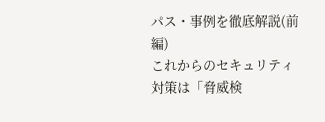パス・事例を徹底解説(前編)
これからのセキュリティ対策は「脅威検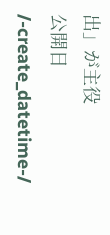出」が主役
公開日 /-create_datetime-/